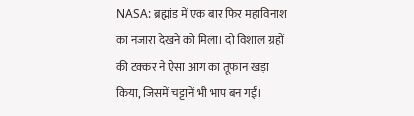NASA: ब्रह्मांड में एक बार फिर महाविनाश का नजारा देखने को मिला। दो विशाल ग्रहों की टक्कर ने ऐसा आग का तूफान खड़ा किया, जिसमें चट्टानें भी भाप बन गईं।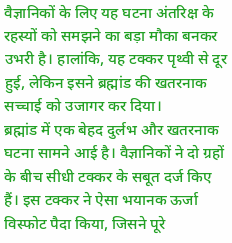वैज्ञानिकों के लिए यह घटना अंतरिक्ष के रहस्यों को समझने का बड़ा मौका बनकर उभरी है। हालांकि, यह टक्कर पृथ्वी से दूर हुई, लेकिन इसने ब्रह्मांड की खतरनाक सच्चाई को उजागर कर दिया।
ब्रह्मांड में एक बेहद दुर्लभ और खतरनाक घटना सामने आई है। वैज्ञानिकों ने दो ग्रहों के बीच सीधी टक्कर के सबूत दर्ज किए हैं। इस टक्कर ने ऐसा भयानक ऊर्जा विस्फोट पैदा किया, जिसने पूरे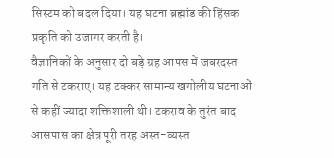सिस्टम को बदल दिया। यह घटना ब्रह्मांड की हिंसक प्रकृति को उजागर करती है।
वैज्ञानिकों के अनुसार दो बड़े ग्रह आपस में जबरदस्त गति से टकराए। यह टक्कर सामान्य खगोलीय घटनाओं से कहीं ज्यादा शक्तिशाली थी। टकराव के तुरंत बाद आसपास का क्षेत्र पूरी तरह अस्त-व्यस्त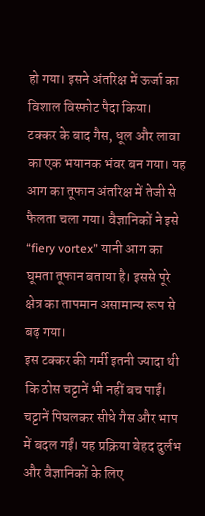हो गया। इसने अंतरिक्ष में ऊर्जा का विशाल विस्फोट पैदा किया।
टक्कर के बाद गैस, धूल और लावा का एक भयानक भंवर बन गया। यह आग का तूफान अंतरिक्ष में तेजी से फैलता चला गया। वैज्ञानिकों ने इसे “fiery vortex” यानी आग का घूमता तूफान बताया है। इससे पूरे क्षेत्र का तापमान असामान्य रूप से बढ़ गया।
इस टक्कर की गर्मी इतनी ज्यादा थी कि ठोस चट्टानें भी नहीं बच पाईं। चट्टानें पिघलकर सीधे गैस और भाप में बदल गईं। यह प्रक्रिया बेहद दुर्लभ और वैज्ञानिकों के लिए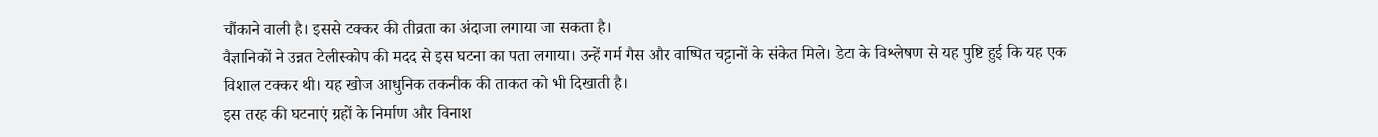चौंकाने वाली है। इससे टक्कर की तीव्रता का अंदाजा लगाया जा सकता है।
वैज्ञानिकों ने उन्नत टेलीस्कोप की मदद से इस घटना का पता लगाया। उन्हें गर्म गैस और वाष्पित चट्टानों के संकेत मिले। डेटा के विश्लेषण से यह पुष्टि हुई कि यह एक विशाल टक्कर थी। यह खोज आधुनिक तकनीक की ताकत को भी दिखाती है।
इस तरह की घटनाएं ग्रहों के निर्माण और विनाश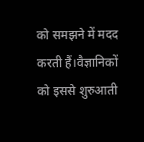को समझने में मदद करती हैं।वैज्ञानिकों को इससे शुरुआती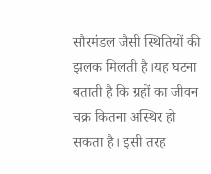सौरमंडल जैसी स्थितियों की झलक मिलती है।यह घटना बताती है कि ग्रहों का जीवन चक्र कितना अस्थिर हो सकता है। इसी तरह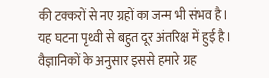की टक्करों से नए ग्रहों का जन्म भी संभव है।
यह घटना पृथ्वी से बहुत दूर अंतरिक्ष में हुई है। वैज्ञानिकों के अनुसार इससे हमारे ग्रह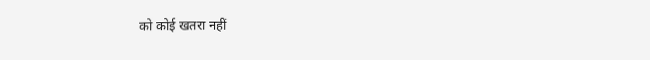को कोई खतरा नहीं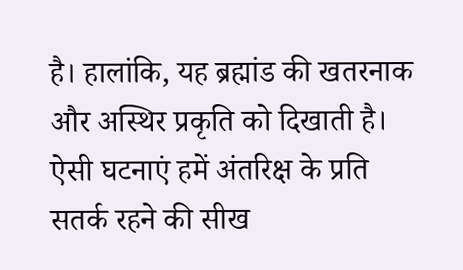है। हालांकि, यह ब्रह्मांड की खतरनाक और अस्थिर प्रकृति को दिखाती है। ऐसी घटनाएं हमें अंतरिक्ष के प्रति सतर्क रहने की सीख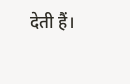देती हैं।